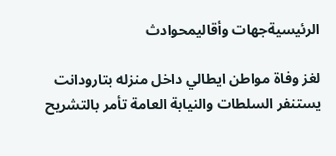الرئيسيةجهات وأقاليمحوادث

لغز وفاة مواطن ايطالي داخل منزله بتارودانت يستنفر السلطات والنيابة العامة تأمر بالتشريح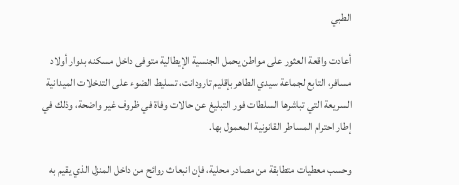الطبي

أعادت واقعة العثور على مواطن يحمل الجنسية الإيطالية متوفى داخل مسكنه بدوار أولاد مسافر، التابع لجماعة سيدي الطاهر بإقليم تارودانت، تسليط الضوء على التدخلات الميدانية السريعة التي تباشرها السلطات فور التبليغ عن حالات وفاة في ظروف غير واضحة، وذلك في إطار احترام المساطر القانونية المعمول بها.

وحسب معطيات متطابقة من مصادر محلية، فإن انبعاث روائح من داخل المنزل الذي يقيم به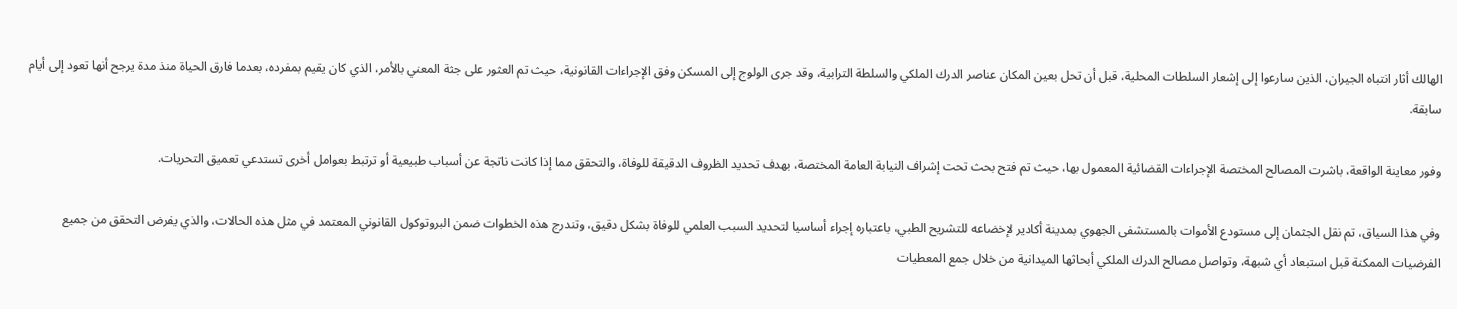الهالك أثار انتباه الجيران، الذين سارعوا إلى إشعار السلطات المحلية، قبل أن تحل بعين المكان عناصر الدرك الملكي والسلطة الترابية، وقد جرى الولوج إلى المسكن وفق الإجراءات القانونية، حيث تم العثور على جثة المعني بالأمر، الذي كان يقيم بمفرده، بعدما فارق الحياة منذ مدة يرجح أنها تعود إلى أيام سابقة.

وفور معاينة الواقعة، باشرت المصالح المختصة الإجراءات القضائية المعمول بها، حيث تم فتح بحث تحت إشراف النيابة العامة المختصة، بهدف تحديد الظروف الدقيقة للوفاة، والتحقق مما إذا كانت ناتجة عن أسباب طبيعية أو ترتبط بعوامل أخرى تستدعي تعميق التحريات.

وفي هذا السياق، تم نقل الجثمان إلى مستودع الأموات بالمستشفى الجهوي بمدينة أكادير لإخضاعه للتشريح الطبي، باعتباره إجراء أساسيا لتحديد السبب العلمي للوفاة بشكل دقيق، وتندرج هذه الخطوات ضمن البروتوكول القانوني المعتمد في مثل هذه الحالات، والذي يفرض التحقق من جميع الفرضيات الممكنة قبل استبعاد أي شبهة، وتواصل مصالح الدرك الملكي أبحاثها الميدانية من خلال جمع المعطيات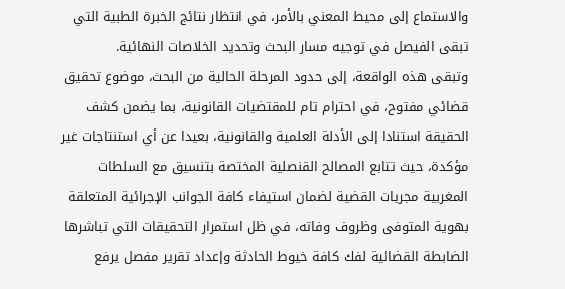والاستماع إلى محيط المعني بالأمر، في انتظار نتائج الخبرة الطبية التي تبقى الفيصل في توجيه مسار البحث وتحديد الخلاصات النهائية.
وتبقى هذه الواقعة، إلى حدود المرحلة الحالية من البحث، موضوع تحقيق قضائي مفتوح، في احترام تام للمقتضيات القانونية، بما يضمن كشف الحقيقة استنادا إلى الأدلة العلمية والقانونية، بعيدا عن أي استنتاجات غير مؤكدة، حيث تتابع المصالح القنصلية المختصة بتنسيق مع السلطات المغربية مجريات القضية لضمان استيفاء كافة الجوانب الإجرائية المتعلقة بهوية المتوفى وظروف وفاته، في ظل استمرار التحقيقات التي تباشرها الضابطة القضائية لفك كافة خيوط الحادثة وإعداد تقرير مفصل يرفع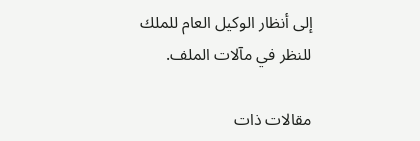إلى أنظار الوكيل العام للملك للنظر في مآلات الملف.

مقالات ذات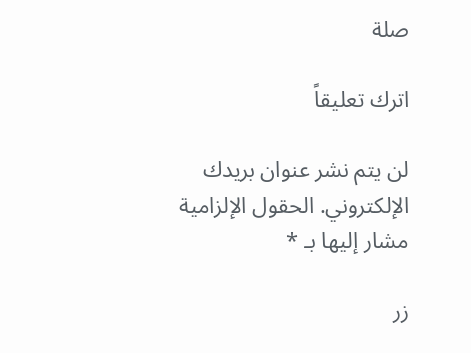صلة

اترك تعليقاً

لن يتم نشر عنوان بريدك الإلكتروني. الحقول الإلزامية مشار إليها بـ *

زر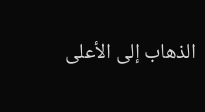الذهاب إلى الأعلى